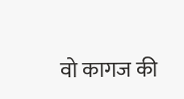वो कागज की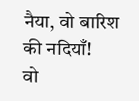नैया, वो बारिश की नदियाँ!
वो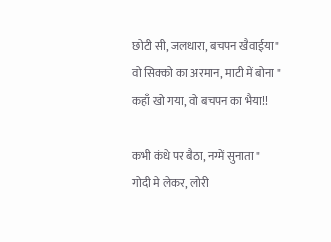छोटी सी, जलधारा, बचपन खैवाईया"
वो सिक्को का अरमान, माटी में बोना "
कहाँ खो गया, वो बचपन का भैया!!

कभी कंधे पर बैठा, नग्में सुनाता "
गोदी मे लेकर, लोरी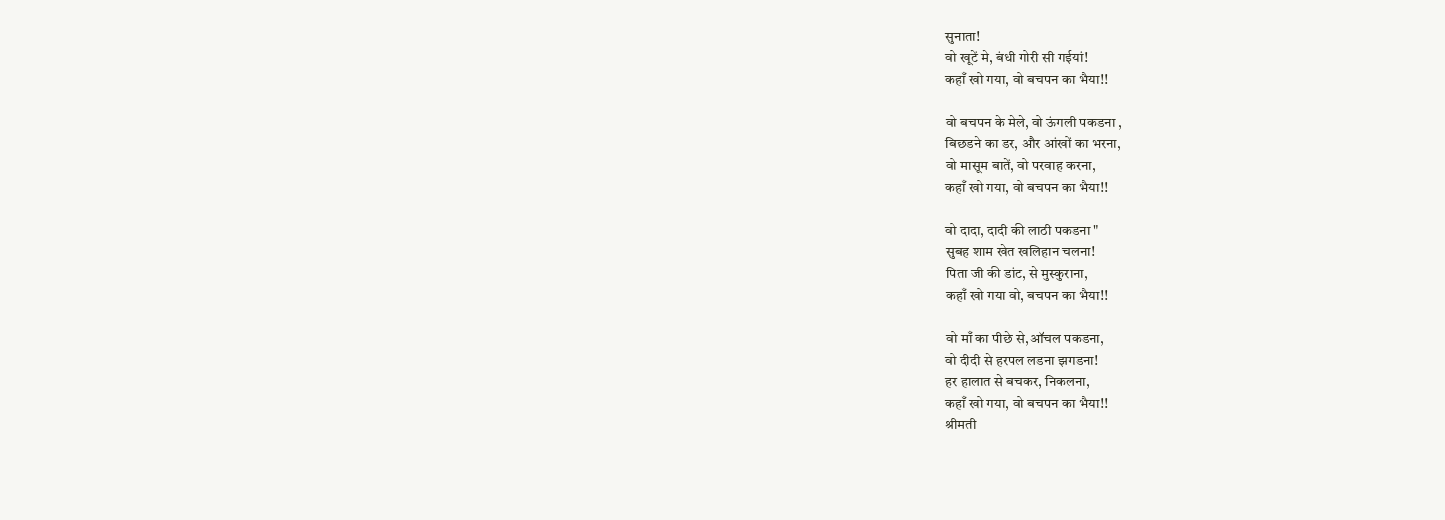सुनाता!
वो खूटें मे, बंधी गोरी सी गईयां!
कहाँ खो गया, वो बचपन का भैया!!

वो बचपन के मेले, वो ऊंगली पकडना ,
बिछडने का डर, और आंखों का भरना,
वो मासूम बातें, वो परवाह करना,
कहाँ खो गया, वो बचपन का भैया!!

वो दादा, दादी की लाठी पकडना "
सुबह शाम खेत खलिहान चलना!
पिता जी की डांट, से मुस्कुराना,
कहाँ खो गया वो, बचपन का भैया!!

वो माँ का पीछे से,ऑचल पकडना,
वो दीदी से हरपल लडना झगडना!
हर हालात से बचकर, निकलना,
कहाँ खो गया, वो बचपन का भैया!!
श्रीमती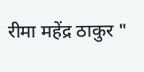रीमा महेंद्र ठाकुर "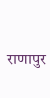राणापुर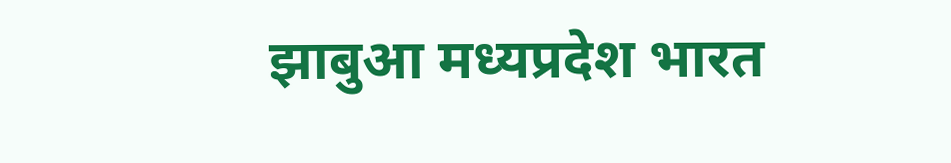झाबुआ मध्यप्रदेश भारत